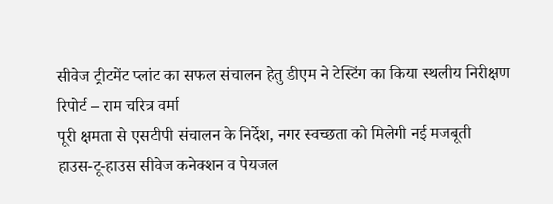सीवेज ट्रीटमेंट प्लांट का सफल संचालन हेतु डीएम ने टेस्टिंग का किया स्थलीय निरीक्षण
रिपोर्ट – राम चरित्र वर्मा
पूरी क्षमता से एसटीपी संचालन के निर्देश, नगर स्वच्छता को मिलेगी नई मजबूती
हाउस-टू-हाउस सीवेज कनेक्शन व पेयजल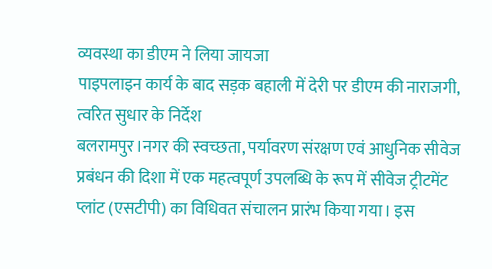व्यवस्था का डीएम ने लिया जायजा
पाइपलाइन कार्य के बाद सड़क बहाली में देरी पर डीएम की नाराजगी, त्वरित सुधार के निर्देश
बलरामपुर।नगर की स्वच्छता, पर्यावरण संरक्षण एवं आधुनिक सीवेज प्रबंधन की दिशा में एक महत्वपूर्ण उपलब्धि के रूप में सीवेज ट्रीटमेंट प्लांट (एसटीपी) का विधिवत संचालन प्रारंभ किया गया। इस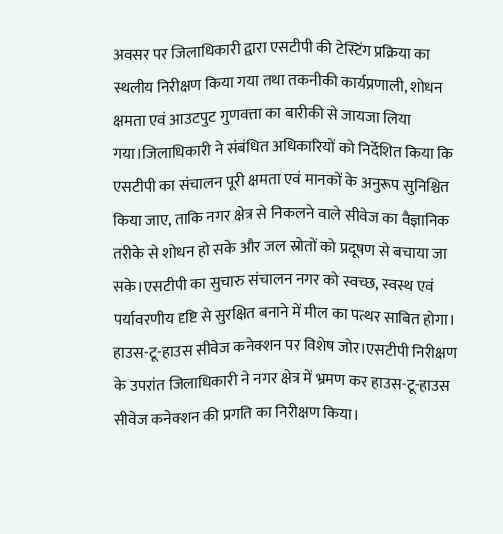अवसर पर जिलाधिकारी द्वारा एसटीपी की टेस्टिंग प्रक्रिया का स्थलीय निरीक्षण किया गया तथा तकनीकी कार्यप्रणाली, शोधन क्षमता एवं आउटपुट गुणवत्ता का बारीकी से जायजा लिया गया।जिलाधिकारी ने संबंधित अधिकारियों को निर्देशित किया कि एसटीपी का संचालन पूरी क्षमता एवं मानकों के अनुरूप सुनिश्चित किया जाए, ताकि नगर क्षेत्र से निकलने वाले सीवेज का वैज्ञानिक तरीके से शोधन हो सके और जल स्रोतों को प्रदूषण से बचाया जा सके।एसटीपी का सुचारु संचालन नगर को स्वच्छ, स्वस्थ एवं पर्यावरणीय दृष्टि से सुरक्षित बनाने में मील का पत्थर साबित होगा।
हाउस-टू-हाउस सीवेज कनेक्शन पर विशेष जोर।एसटीपी निरीक्षण के उपरांत जिलाधिकारी ने नगर क्षेत्र में भ्रमण कर हाउस-टू-हाउस सीवेज कनेक्शन की प्रगति का निरीक्षण किया।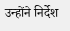उन्होंने निर्देश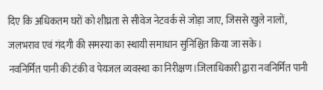दिए कि अधिकतम घरों को शीघ्रता से सीवेज नेटवर्क से जोड़ा जाए, जिससे खुले नालों, जलभराव एवं गंदगी की समस्या का स्थायी समाधान सुनिश्चित किया जा सके।
नवनिर्मित पानी की टंकी व पेयजल व्यवस्था का निरीक्षण।जिलाधिकारी द्वारा नवनिर्मित पानी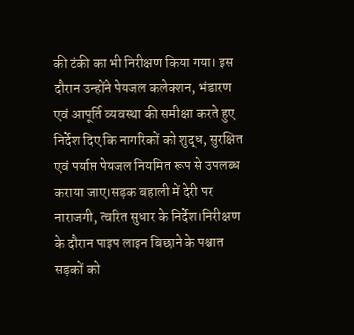की टंकी का भी निरीक्षण किया गया। इस दौरान उन्होंने पेयजल कलेक्शन, भंडारण एवं आपूर्ति व्यवस्था की समीक्षा करते हुए निर्देश दिए कि नागरिकों को शुद्ध, सुरक्षित एवं पर्याप्त पेयजल नियमित रूप से उपलब्ध कराया जाए।सड़क बहाली में देरी पर नाराजगी, त्वरित सुधार के निर्देश।निरीक्षण के दौरान पाइप लाइन बिछाने के पश्चात सड़कों को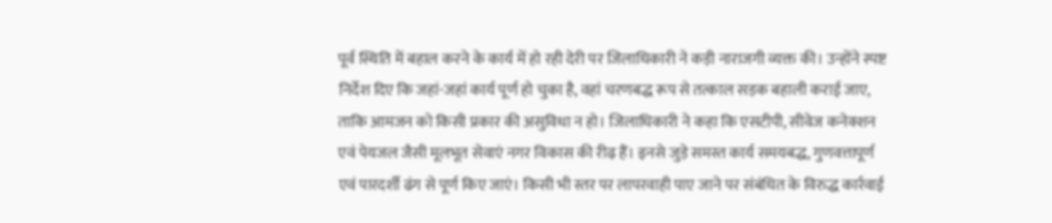पूर्व स्थिति में बहाल करने के कार्य में हो रही देरी पर जिलाधिकारी ने कड़ी नाराजगी व्यक्त की। उन्होंने स्पष्ट निर्देश दिए कि जहां-जहां कार्य पूर्ण हो चुका है, वहां चरणबद्ध रूप से तत्काल सड़क बहाली कराई जाए, ताकि आमजन को किसी प्रकार की असुविधा न हो। जिलाधिकारी ने कहा कि एसटीपी, सीवेज कनेक्शन एवं पेयजल जैसी मूलभूत सेवाएं नगर विकास की रीढ़ हैं। इनसे जुड़े समस्त कार्य समयबद्ध, गुणवत्तापूर्ण एवं पारदर्शी ढंग से पूर्ण किए जाएं। किसी भी स्तर पर लापरवाही पाए जाने पर संबंधित के विरुद्ध कार्रवाई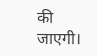की जाएगी।